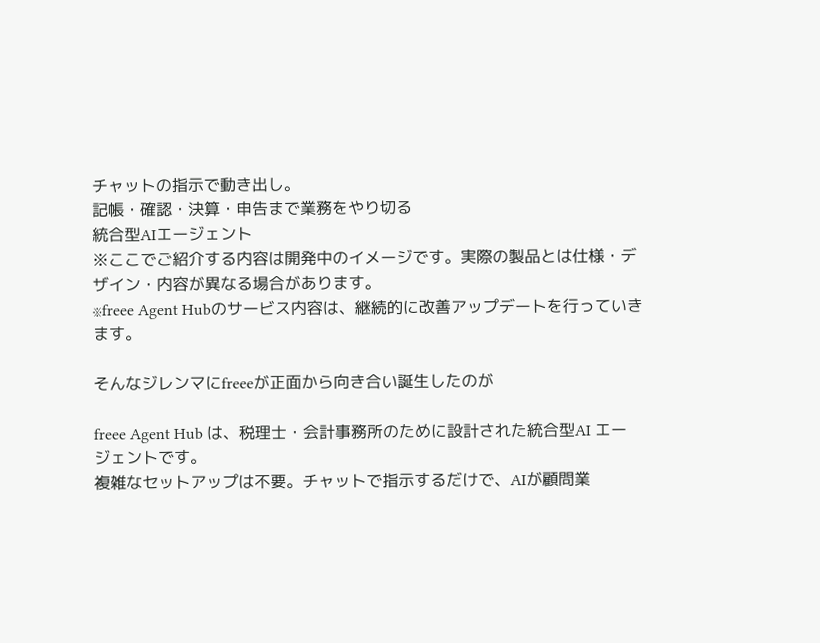チャットの指示で動き出し。
記帳・確認・決算・申告まで業務をやり切る
統合型AIエージェント
※ここでご紹介する内容は開発中のイメージです。実際の製品とは仕様・デザイン・内容が異なる場合があります。
※freee Agent Hubのサービス内容は、継続的に改善アップデートを行っていきます。

そんなジレンマにfreeeが正面から向き合い誕生したのが

freee Agent Hub は、税理士・会計事務所のために設計された統合型AI エージェントです。
複雑なセットアップは不要。チャットで指示するだけで、AIが顧問業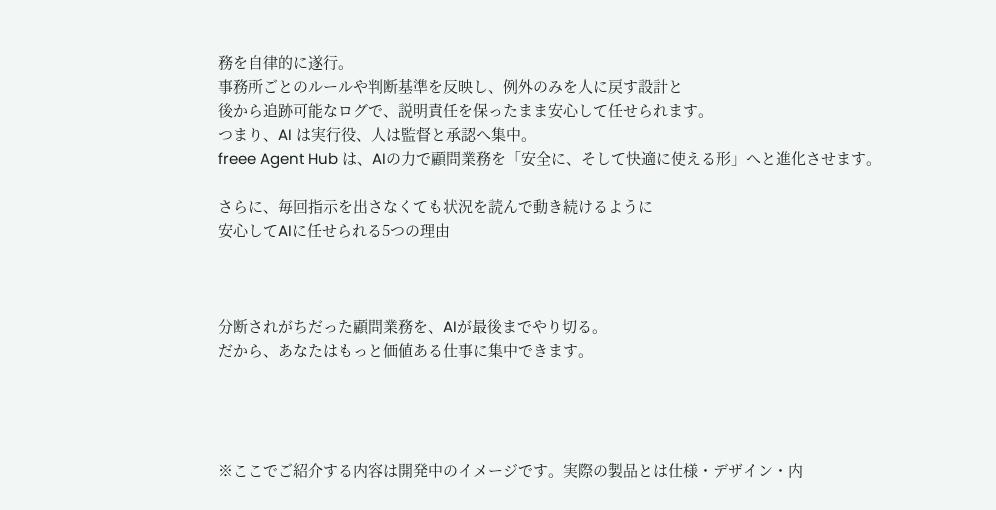務を自律的に遂行。
事務所ごとのルールや判断基準を反映し、例外のみを人に戻す設計と
後から追跡可能なログで、説明責任を保ったまま安心して任せられます。
つまり、AI は実行役、人は監督と承認へ集中。
freee Agent Hub は、AIの力で顧問業務を「安全に、そして快適に使える形」へと進化させます。

さらに、毎回指示を出さなくても状況を読んで動き続けるように
安心してAIに任せられる5つの理由



分断されがちだった顧問業務を、AIが最後までやり切る。
だから、あなたはもっと価値ある仕事に集中できます。




※ここでご紹介する内容は開発中のイメージです。実際の製品とは仕様・デザイン・内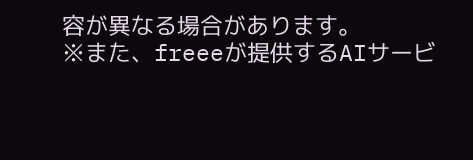容が異なる場合があります。
※また、freeeが提供するAIサービ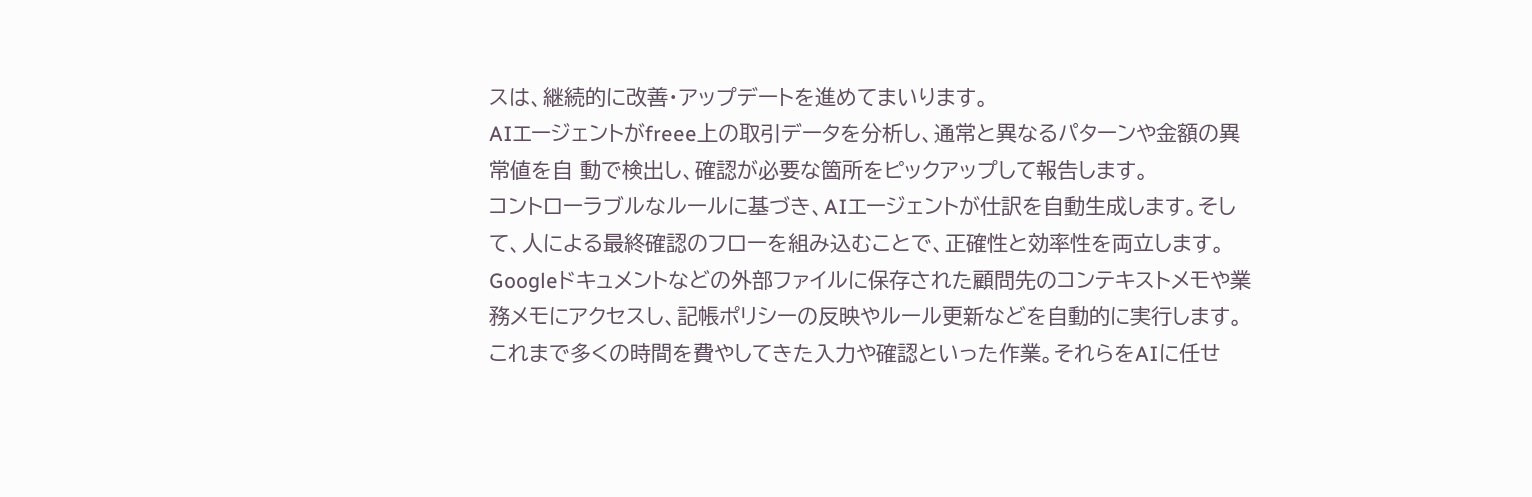スは、継続的に改善・アップデートを進めてまいります。
AIエージェントがfreee上の取引データを分析し、通常と異なるパターンや金額の異常値を自 動で検出し、確認が必要な箇所をピックアップして報告します。
コントローラブルなルールに基づき、AIエージェントが仕訳を自動生成します。そして、人による最終確認のフローを組み込むことで、正確性と効率性を両立します。
Googleドキュメントなどの外部ファイルに保存された顧問先のコンテキストメモや業務メモにアクセスし、記帳ポリシーの反映やルール更新などを自動的に実行します。
これまで多くの時間を費やしてきた入力や確認といった作業。それらをAIに任せ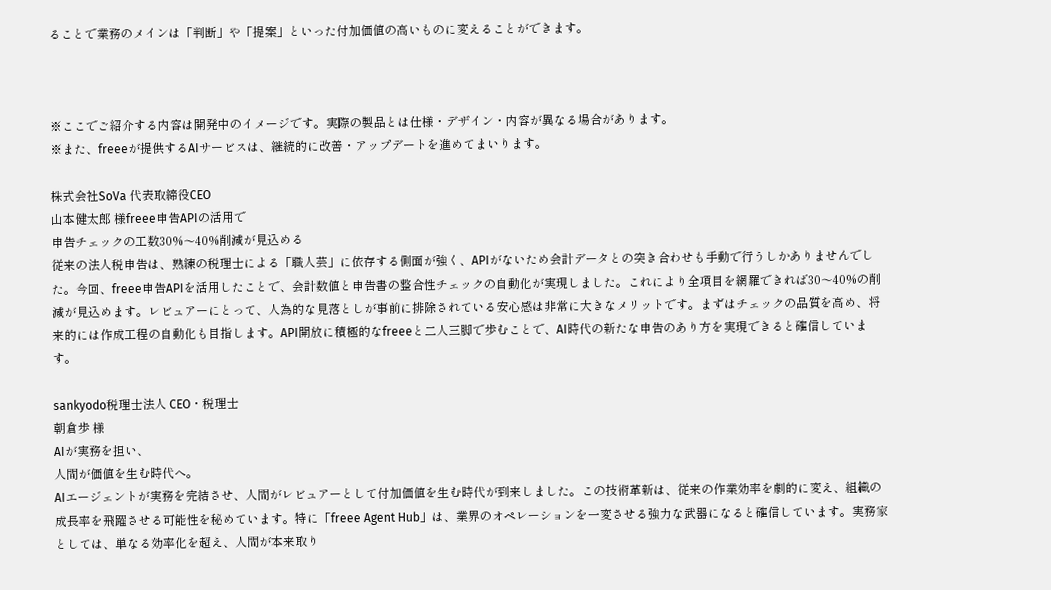ることで業務のメインは「判断」や「提案」といった付加価値の高いものに変えることができます。



※ここでご紹介する内容は開発中のイメージです。実際の製品とは仕様・デザイン・内容が異なる場合があります。
※また、freeeが提供するAIサービスは、継続的に改善・アップデートを進めてまいります。

株式会社SoVa 代表取締役CEO
山本健太郎 様freee申告APIの活用で
申告チェックの工数30%〜40%削減が見込める
従来の法人税申告は、熟練の税理士による「職人芸」に依存する側面が強く、APIがないため会計データとの突き合わせも手動で行うしかありませんでした。今回、freee申告APIを活用したことで、会計数値と申告書の整合性チェックの自動化が実現しました。これにより全項目を網羅できれば30〜40%の削減が見込めます。レビュアーにとって、人為的な見落としが事前に排除されている安心感は非常に大きなメリットです。まずはチェックの品質を高め、将来的には作成工程の自動化も目指します。API開放に積極的なfreeeと二人三脚で歩むことで、AI時代の新たな申告のあり方を実現できると確信しています。

sankyodo税理士法人 CEO・税理士
朝倉歩 様
AIが実務を担い、
人間が価値を生む時代へ。
AIエージェントが実務を完結させ、人間がレビュアーとして付加価値を生む時代が到来しました。この技術革新は、従来の作業効率を劇的に変え、組織の成長率を飛躍させる可能性を秘めています。特に「freee Agent Hub」は、業界のオペレーションを一変させる強力な武器になると確信しています。実務家としては、単なる効率化を超え、人間が本来取り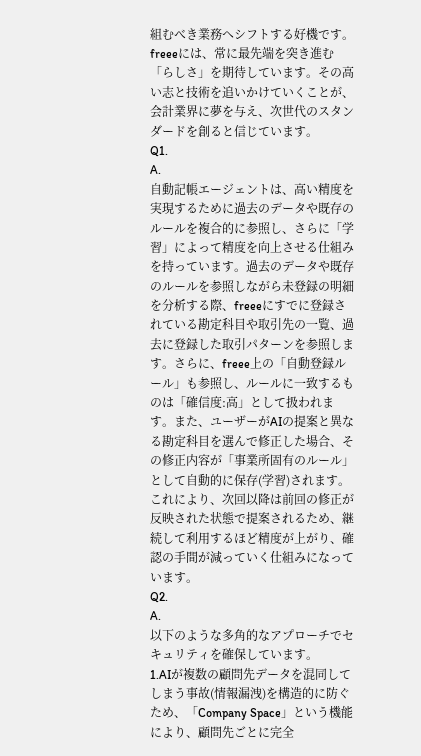組むべき業務へシフトする好機です。freeeには、常に最先端を突き進む「らしさ」を期待しています。その高い志と技術を追いかけていくことが、会計業界に夢を与え、次世代のスタンダードを創ると信じています。
Q1.
A.
自動記帳エージェントは、高い精度を実現するために過去のデータや既存のルールを複合的に参照し、さらに「学習」によって精度を向上させる仕組みを持っています。過去のデータや既存のルールを参照しながら未登録の明細を分析する際、freeeにすでに登録されている勘定科目や取引先の一覧、過去に登録した取引パターンを参照します。さらに、freee上の「自動登録ルール」も参照し、ルールに一致するものは「確信度:高」として扱われます。また、ユーザーがAIの提案と異なる勘定科目を選んで修正した場合、その修正内容が「事業所固有のルール」として自動的に保存(学習)されます。これにより、次回以降は前回の修正が反映された状態で提案されるため、継続して利用するほど精度が上がり、確認の手間が減っていく仕組みになっています。
Q2.
A.
以下のような多角的なアプローチでセキュリティを確保しています。
1.AIが複数の顧問先データを混同してしまう事故(情報漏洩)を構造的に防ぐため、「Company Space」という機能により、顧問先ごとに完全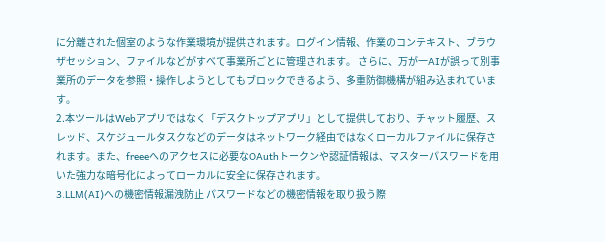に分離された個室のような作業環境が提供されます。ログイン情報、作業のコンテキスト、ブラウザセッション、ファイルなどがすべて事業所ごとに管理されます。 さらに、万が一AIが誤って別事業所のデータを参照・操作しようとしてもブロックできるよう、多重防御機構が組み込まれています。
2.本ツールはWebアプリではなく「デスクトップアプリ」として提供しており、チャット履歴、スレッド、スケジュールタスクなどのデータはネットワーク経由ではなくローカルファイルに保存されます。また、freeeへのアクセスに必要なOAuthトークンや認証情報は、マスターパスワードを用いた強力な暗号化によってローカルに安全に保存されます。
3.LLM(AI)への機密情報漏洩防止 パスワードなどの機密情報を取り扱う際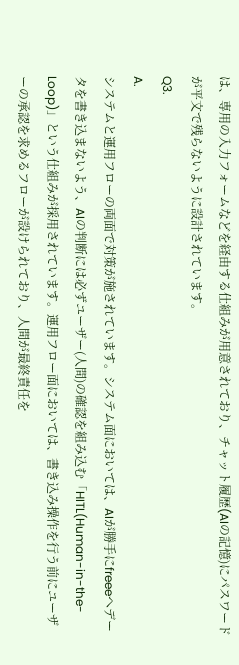は、専用の入力フォームなどを経由する仕組みが用意されており、チャット履歴(AIの記憶)にパスワードが平文で残らないように設計されています。
Q3.
A.
システムと運用フローの両面で対策が施されています。システム面においては、AIが勝手にfreeeへデータを書き込まないよう、AIの判断には必ずユーザー(人間)の確認を組み込む「HITL(Human-in-the-Loop)」という仕組みが採用されています。運用フロー面においては、書き込み操作を行う前にユーザーの承認を求めるフローが設けられており、人間が最終責任を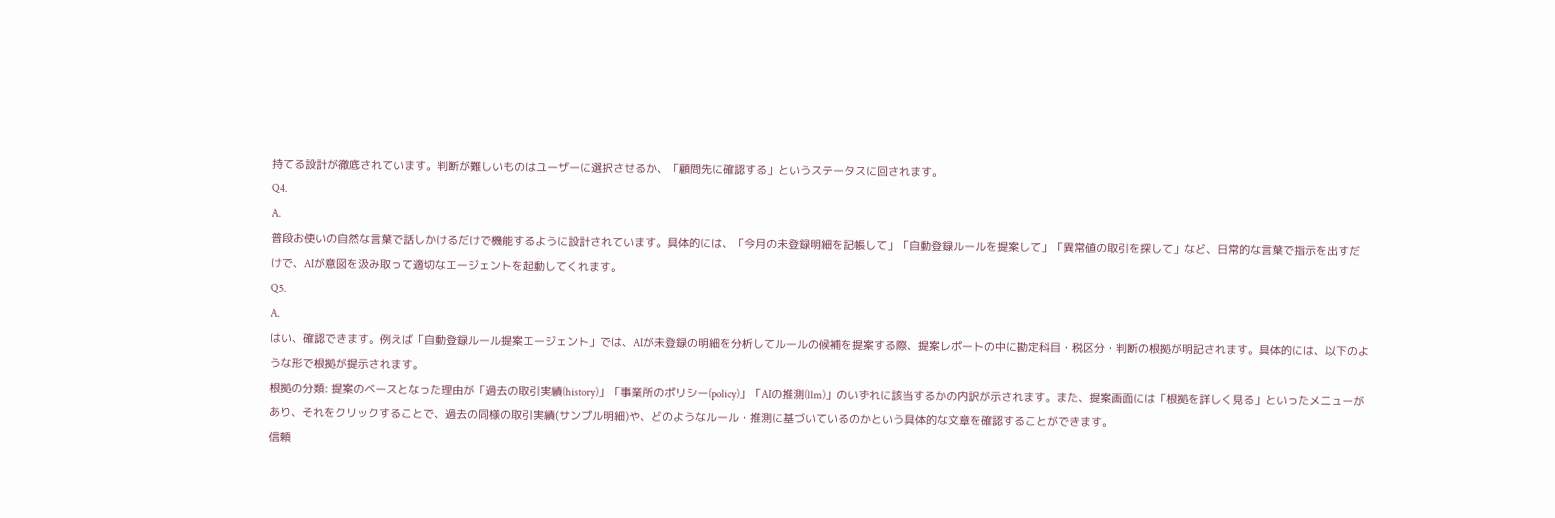持てる設計が徹底されています。判断が難しいものはユーザーに選択させるか、「顧問先に確認する」というステータスに回されます。
Q4.
A.
普段お使いの自然な言葉で話しかけるだけで機能するように設計されています。具体的には、「今月の未登録明細を記帳して」「自動登録ルールを提案して」「異常値の取引を探して」など、日常的な言葉で指示を出すだけで、AIが意図を汲み取って適切なエージェントを起動してくれます。
Q5.
A.
はい、確認できます。例えば「自動登録ルール提案エージェント」では、AIが未登録の明細を分析してルールの候補を提案する際、提案レポートの中に勘定科目・税区分・判断の根拠が明記されます。具体的には、以下のような形で根拠が提示されます。
根拠の分類: 提案のベースとなった理由が「過去の取引実績(history)」「事業所のポリシー(policy)」「AIの推測(llm)」のいずれに該当するかの内訳が示されます。また、提案画面には「根拠を詳しく見る」といったメニューがあり、それをクリックすることで、過去の同様の取引実績(サンプル明細)や、どのようなルール・推測に基づいているのかという具体的な文章を確認することができます。
信頼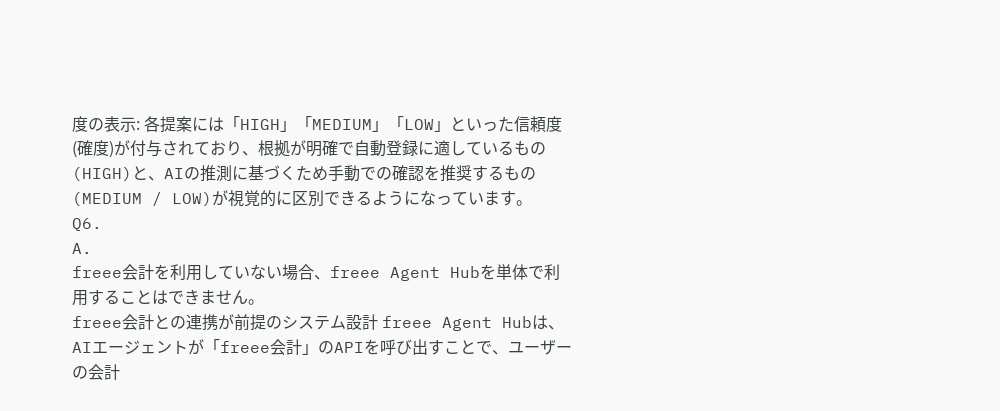度の表示: 各提案には「HIGH」「MEDIUM」「LOW」といった信頼度(確度)が付与されており、根拠が明確で自動登録に適しているもの(HIGH)と、AIの推測に基づくため手動での確認を推奨するもの(MEDIUM / LOW)が視覚的に区別できるようになっています。
Q6.
A.
freee会計を利用していない場合、freee Agent Hubを単体で利用することはできません。
freee会計との連携が前提のシステム設計 freee Agent Hubは、AIエージェントが「freee会計」のAPIを呼び出すことで、ユーザーの会計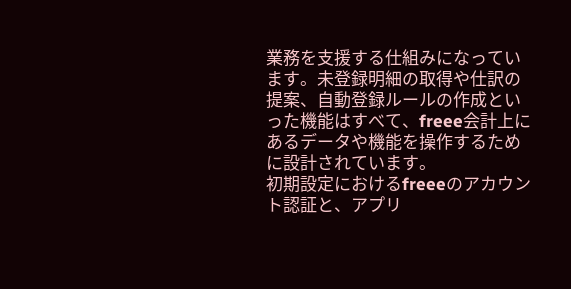業務を支援する仕組みになっています。未登録明細の取得や仕訳の提案、自動登録ルールの作成といった機能はすべて、freee会計上にあるデータや機能を操作するために設計されています。
初期設定におけるfreeeのアカウント認証と、アプリ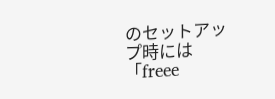のセットアップ時には「freee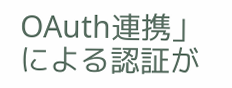OAuth連携」による認証が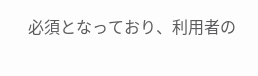必須となっており、利用者の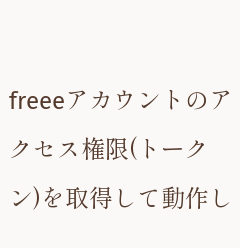freeeアカウントのアクセス権限(トークン)を取得して動作し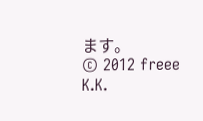ます。
© 2012 freee K.K.